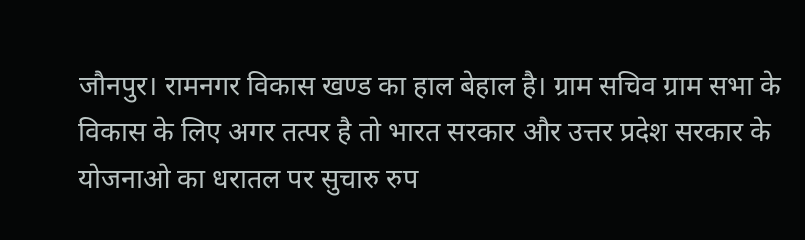जौनपुर। रामनगर विकास खण्ड का हाल बेहाल है। ग्राम सचिव ग्राम सभा के विकास के लिए अगर तत्पर है तो भारत सरकार और उत्तर प्रदेश सरकार के योजनाओ का धरातल पर सुचारु रुप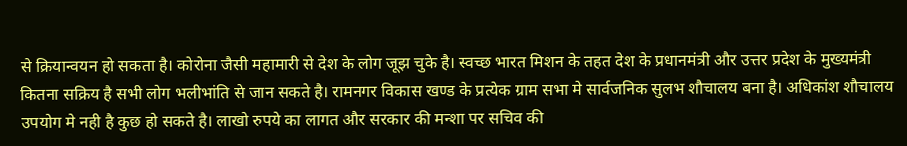से क्रियान्वयन हो सकता है। कोरोना जैसी महामारी से देश के लोग जूझ चुके है। स्वच्छ भारत मिशन के तहत देश के प्रधानमंत्री और उत्तर प्रदेश के मुख्यमंत्री कितना सक्रिय है सभी लोग भलीभांति से जान सकते है। रामनगर विकास खण्ड के प्रत्येक ग्राम सभा मे सार्वजनिक सुलभ शौचालय बना है। अधिकांश शौचालय उपयोग मे नही है कुछ हो सकते है। लाखो रुपये का लागत और सरकार की मन्शा पर सचिव की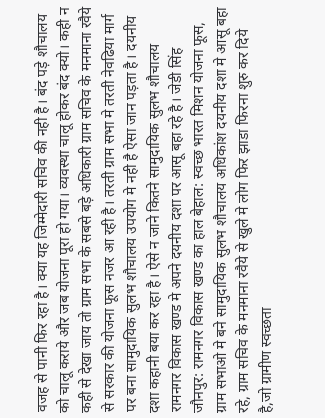वजह से पानी फिर रहा है। क्या यह जिम्मेदारी सचिव की नही है। बंद पड़े शौचालय को चालू कराये और जब योजना पूरा हो गया। व्यवस्था चालू होकर बंद क्यो। कही न कही से देखा जाय तो ग्राम सभा के सबसे बड़े अधिकारी ग्राम सचिव के मनमाना रवैये से सरकार की योजना फूस नजर आ रही है। तरती ग्राम सभा मे तरती नेवढिया मार्ग पर बना सामुदायिक सुलभ शौचालय उपयोग मे नही है ऐसा जान पड़ता है। दयनीय दशा कहानी बया कर रहा है। ऐसे न जाने कितने सामुदायिक सुलभ शौचालय रामनगर विकास खण्ड मे अपने दयनीय दशा पर आसू बहा रहे है। जेडी सिंह
जौनपुर: रामनगर विकास खण्ड का हाल बेहाल: स्वच्छ भारत मिशन योजना फूस, ग्राम सभाओ मे बने सामुदायिक सुलभ शौचालय अधिकांश दयनीय दशा मे आसू बहा रहे, ग्राम सचिव के मनमाना रवैये से खुले मे लोग फिर झाडा फिरना शुरु कर दिये है,जो ग्रामीण स्वच्छता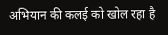अभियान की कलई को खोल रहा है